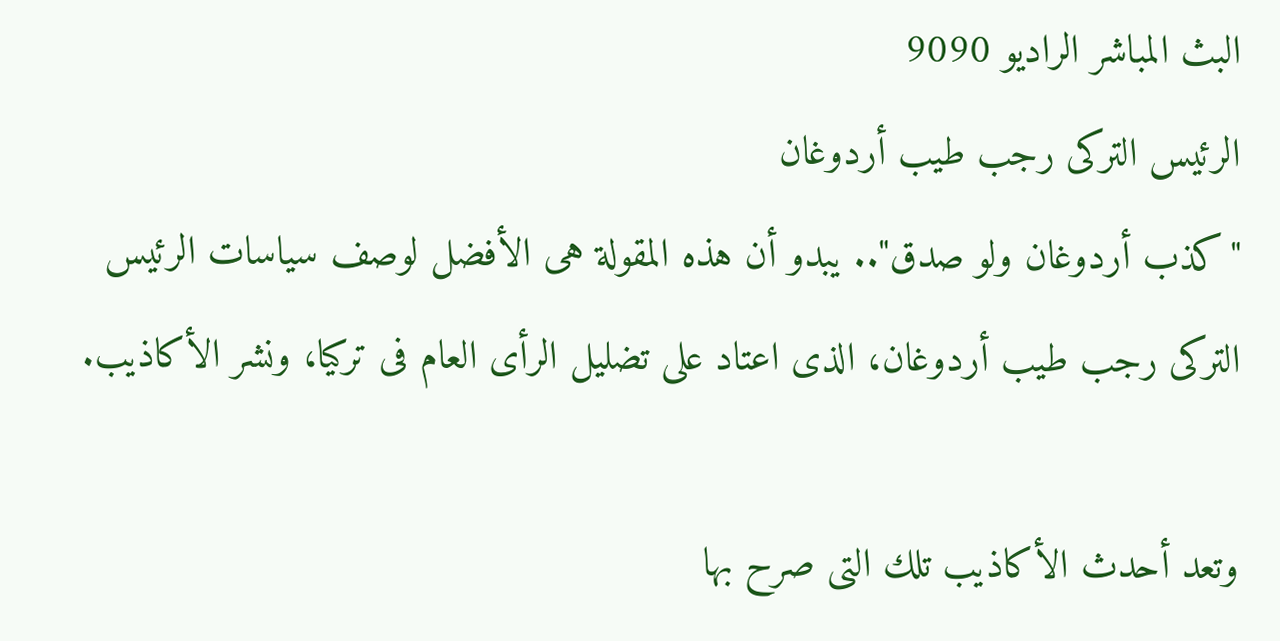البث المباشر الراديو 9090
الرئيس التركى رجب طيب أردوغان
"كذب أردوغان ولو صدق".. يبدو أن هذه المقولة هى الأفضل لوصف سياسات الرئيس التركى رجب طيب أردوغان، الذى اعتاد على تضليل الرأى العام فى تركيا، ونشر الأكاذيب.

وتعد أحدث الأكاذيب تلك التى صرح بها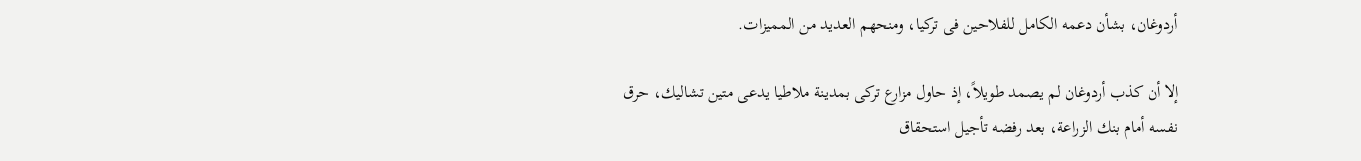أردوغان، بشأن دعمه الكامل للفلاحين فى تركيا، ومنحهم العديد من المميزات.

إلا أن كذب أردوغان لم يصمد طويلاً، إذ حاول مزارع تركى بمدينة ملاطيا يدعى متين تشاليك، حرق نفسه أمام بنك الزراعة، بعد رفضه تأجيل استحقاق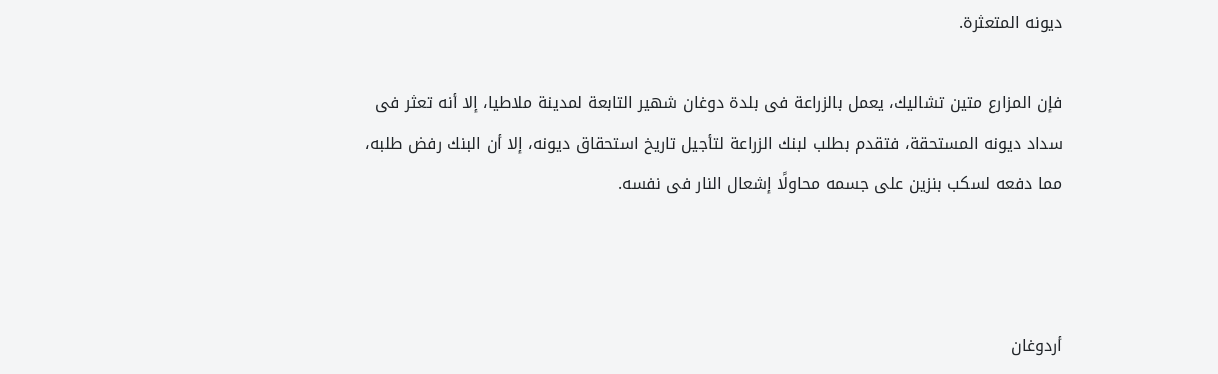ديونه المتعثرة.

فإن المزارع متين تشاليك، يعمل بالزراعة فى بلدة دوغان شهير التابعة لمدينة ملاطيا، إلا أنه تعثر فى سداد ديونه المستحقة، فتقدم بطلب لبنك الزراعة لتأجيل تاريخ استحقاق ديونه، إلا أن البنك رفض طلبه، مما دفعه لسكب بنزين على جسمه محاولًا إشعال النار فى نفسه.



أردوغان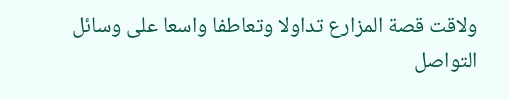ولاقت قصة المزارع تداولا وتعاطفا واسعا على وسائل التواصل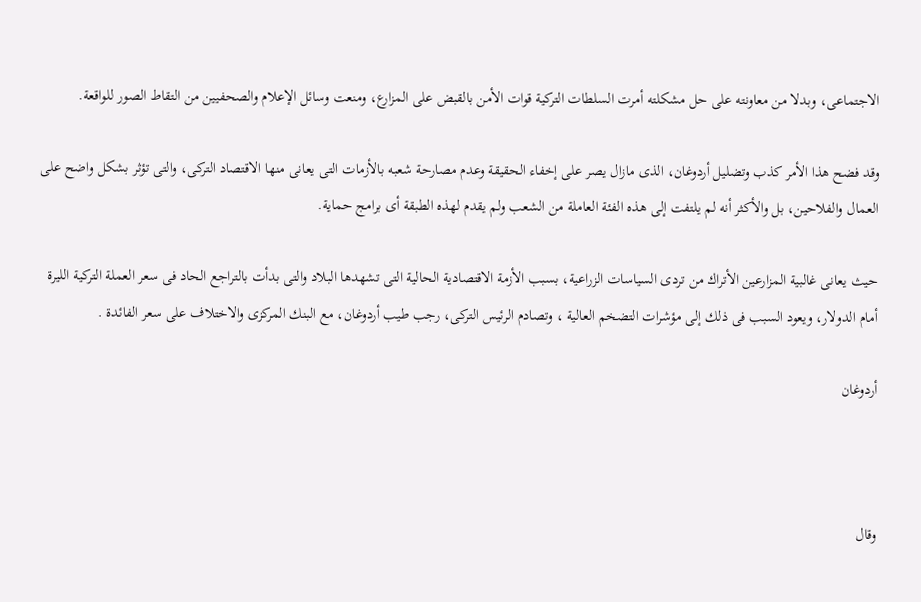الاجتماعى، وبدلا من معاونته على حل مشكلته أمرت السلطات التركية قوات الأمن بالقبض على المزارع، ومنعت وسائل الإعلام والصحفيين من التقاط الصور للواقعة.

وقد فضح هذا الأمر كذب وتضليل أردوغان، الذى مازال يصر على إخفاء الحقيقة وعدم مصارحة شعبه بالأزمات التى يعانى منها الاقتصاد التركى، والتى تؤثر بشكل واضح على العمال والفلاحين، بل والأكثر أنه لم يلتفت إلى هذه الفئة العاملة من الشعب ولم يقدم لهذه الطبقة أى برامج حماية.

حيث يعانى غالبية المزارعين الأتراك من تردى السياسات الزراعية، بسبب الأزمة الاقتصادية الحالية التى تشهدها البلاد والتى بدأت بالتراجع الحاد فى سعر العملة التركية الليرة أمام الدولار، ويعود السبب فى ذلك إلى مؤشرات التضخم العالية ، وتصادم الرئيس التركى، رجب طيب أردوغان، مع البنك المركزى والاختلاف على سعر الفائدة .

أردوغان



وقال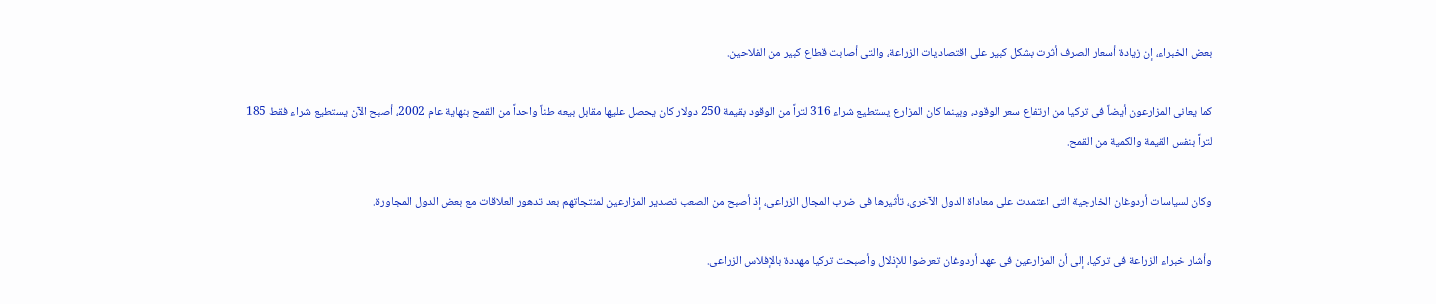بعض الخبراء، إن زيادة أسعار الصرف أثرت بشكل كبير على اقتصاديات الزراعة، والتى أصابت قطاع كبير من الفلاحين.

كما يعانى المزارعون أيضاً فى تركيا من ارتفاع سعر الوقود، وبينما كان المزارع يستطيع شراء 316 لتراً من الوقود بقيمة 250 دولار كان يحصل عليها مقابل بيعه طناً واحداً من القمح بنهاية عام 2002، أصبح الآن يستطيع شراء فقط 185 لتراً بنفس القيمة والكمية من القمح.

وكان لسياسات أردوغان الخارجية التى اعتمدت على معاداة الدول الآخرى، تأثيرها فى ضرب المجال الزراعى، إذ أصبح من الصعب تصدير المزارعين لمنتجاتهم بعد تدهور العلاقات مع بعض الدول المجاورة.

وأشار خبراء الزراعة فى تركيا، إلى أن المزارعين فى عهد أردوغان تعرضوا للإذلال وأصبحت تركيا مهددة بالإفلاس الزراعى.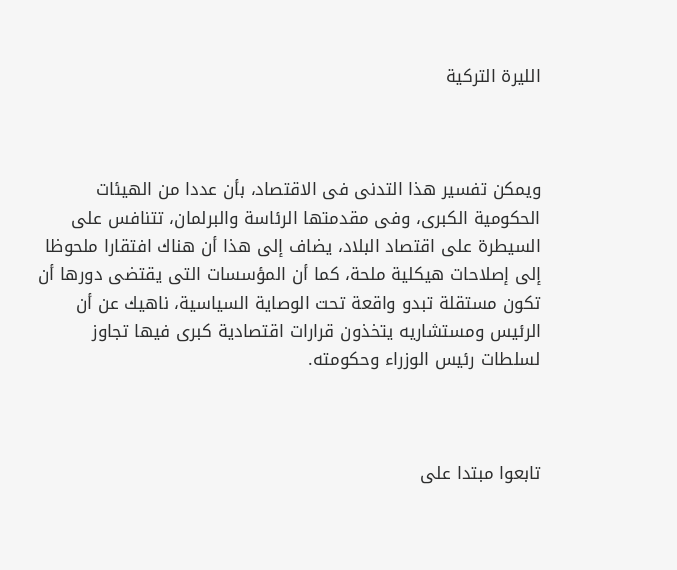الليرة التركية



ويمكن تفسير هذا التدنى فى الاقتصاد، بأن عددا من الهيئات الحكومية الكبرى، وفى مقدمتها الرئاسة والبرلمان، تتنافس على السيطرة على اقتصاد البلاد، يضاف إلى هذا أن هناك افتقارا ملحوظا إلى إصلاحات هيكلية ملحة، كما أن المؤسسات التى يقتضى دورها أن تكون مستقلة تبدو واقعة تحت الوصاية السياسية، ناهيك عن أن الرئيس ومستشاريه يتخذون قرارات اقتصادية كبرى فيها تجاوز لسلطات رئيس الوزراء وحكومته.



تابعوا مبتدا على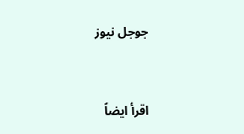جوجل نيوز


اقرأ ايضاً